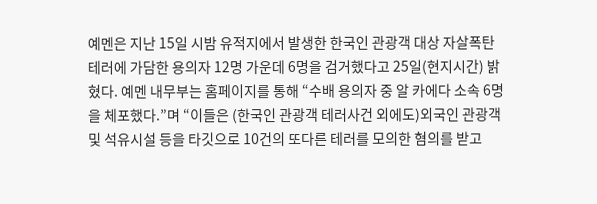예멘은 지난 15일 시밤 유적지에서 발생한 한국인 관광객 대상 자살폭탄 테러에 가담한 용의자 12명 가운데 6명을 검거했다고 25일(현지시간) 밝혔다. 예멘 내무부는 홈페이지를 통해 “수배 용의자 중 알 카에다 소속 6명을 체포했다.”며 “이들은 (한국인 관광객 테러사건 외에도)외국인 관광객 및 석유시설 등을 타깃으로 10건의 또다른 테러를 모의한 혐의를 받고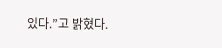있다.”고 밝혔다.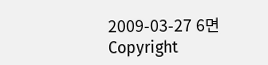2009-03-27 6면
Copyright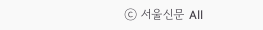ⓒ 서울신문 All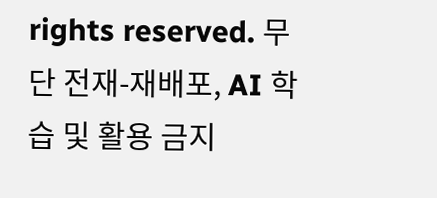rights reserved. 무단 전재-재배포, AI 학습 및 활용 금지